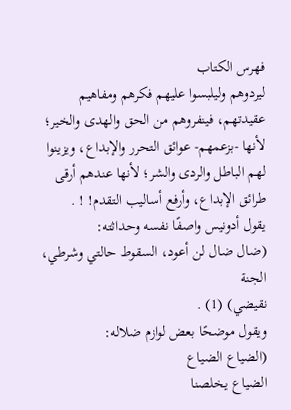فهرس الكتاب
ليردوهم وليلبسوا عليهم فكرهم ومفاهيم عقيدتهم، فينفروهم من الحق والهدى والخير؛ لأنها -بزعمهم- عوائق التحرر والإبداع، ويزينوا لهم الباطل والردى والشر؛ لأنها عندهم أرقى طرائق الإبداع، وأرفع أساليب التقدم! ! .
يقول أدونيس واصفًا نفسه وحداثته:
(ضال ضال لن أعود، السقوط حالتي وشرطي، الجنة
نقيضي) (1) .
ويقول موضحًا بعض لوازم ضلاله:
(الضياع الضياع
الضياع يخلصنا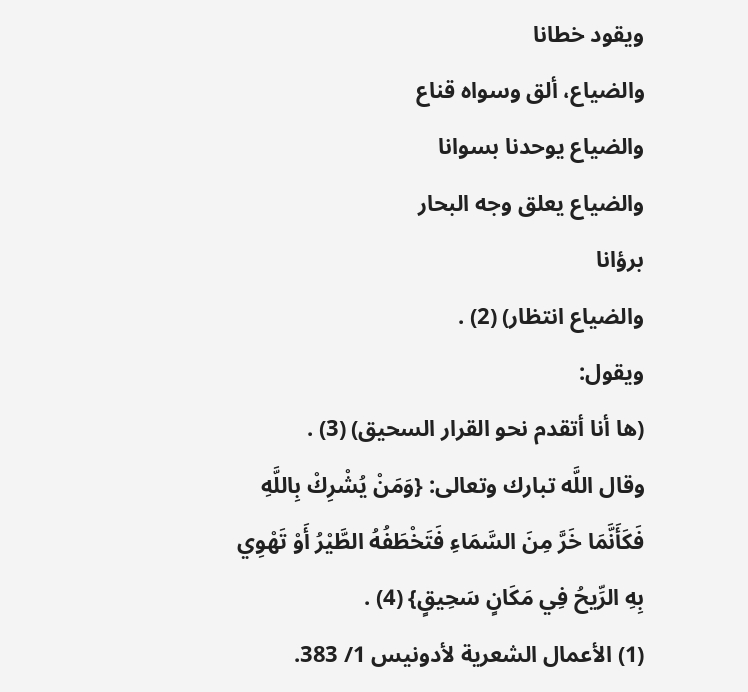ويقود خطانا
والضياع، ألق وسواه قناع
والضياع يوحدنا بسوانا
والضياع يعلق وجه البحار
برؤانا
والضياع انتظار) (2) .
ويقول:
(ها أنا أتقدم نحو القرار السحيق) (3) .
وقال اللَّه تبارك وتعالى: {وَمَنْ يُشْرِكْ بِاللَّهِ فَكَأَنَّمَا خَرَّ مِنَ السَّمَاءِ فَتَخْطَفُهُ الطَّيْرُ أَوْ تَهْوِي بِهِ الرِّيحُ فِي مَكَانٍ سَحِيقٍ} (4) .
(1) الأعمال الشعرية لأدونيس 1/ 383.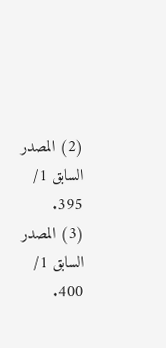(2) المصدر السابق 1/ 395.
(3) المصدر السابق 1/ 400.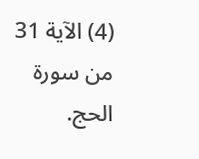(4) الآية 31 من سورة الحج.